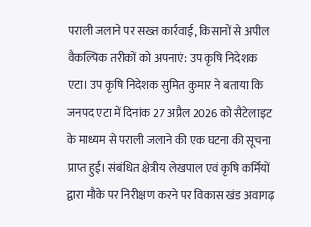पराली जलाने पर सख्त कार्रवाई, किसानों से अपील वैकल्पिक तरीकों को अपनाएं: उप कृषि निदेशक
एटा। उप कृषि निदेशक सुमित कुमार ने बताया कि जनपद एटा में दिनांक 27 अप्रैल 2026 को सैटेलाइट के माध्यम से पराली जलाने की एक घटना की सूचना प्राप्त हुई। संबंधित क्षेत्रीय लेखपाल एवं कृषि कर्मियों द्वारा मौके पर निरीक्षण करने पर विकास खंड अवागढ़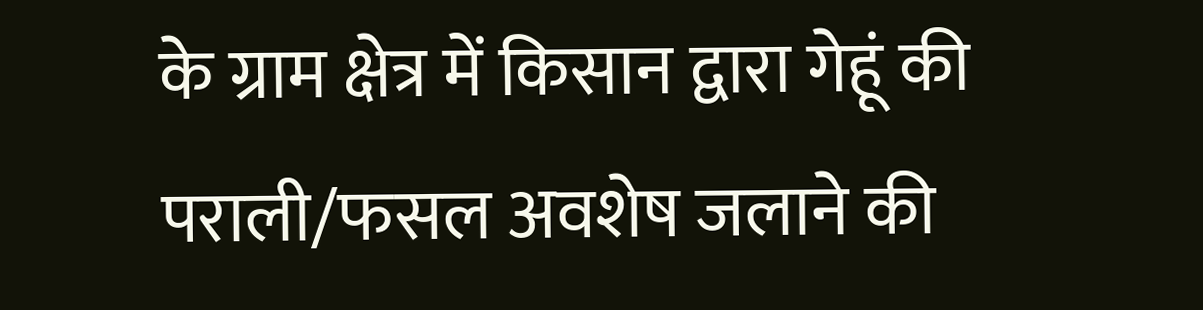के ग्राम क्षेत्र में किसान द्वारा गेहूं की पराली/फसल अवशेष जलाने की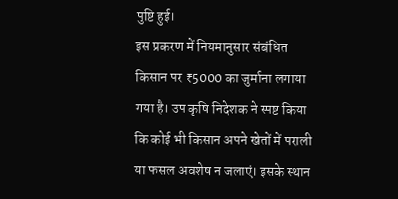पुष्टि हुई।
इस प्रकरण में नियमानुसार संबंधित किसान पर ₹5000 का जुर्माना लगाया गया है। उप कृषि निदेशक ने स्पष्ट किया कि कोई भी किसान अपने खेतों में पराली या फसल अवशेष न जलाएं। इसके स्थान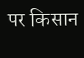पर किसान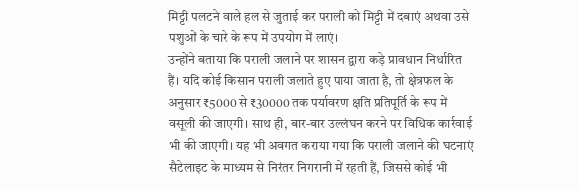मिट्टी पलटने वाले हल से जुताई कर पराली को मिट्टी में दबाएं अथवा उसे पशुओं के चारे के रूप में उपयोग में लाएं।
उन्होंने बताया कि पराली जलाने पर शासन द्वारा कड़े प्रावधान निर्धारित हैं। यदि कोई किसान पराली जलाते हुए पाया जाता है, तो क्षेत्रफल के अनुसार ₹5000 से ₹30000 तक पर्यावरण क्षति प्रतिपूर्ति के रूप में वसूली की जाएगी। साथ ही, बार-बार उल्लंघन करने पर विधिक कार्रवाई भी की जाएगी। यह भी अवगत कराया गया कि पराली जलाने की घटनाएं सैटेलाइट के माध्यम से निरंतर निगरानी में रहती हैं, जिससे कोई भी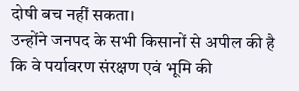दोषी बच नहीं सकता।
उन्होंने जनपद के सभी किसानों से अपील की है कि वे पर्यावरण संरक्षण एवं भूमि की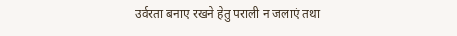उर्वरता बनाए रखने हेतु पराली न जलाएं तथा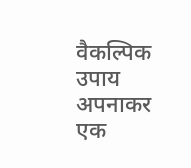वैकल्पिक उपाय अपनाकर एक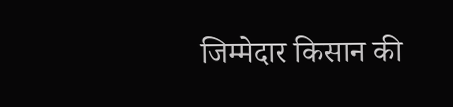जिम्मेदार किसान की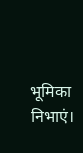भूमिका निभाएं।